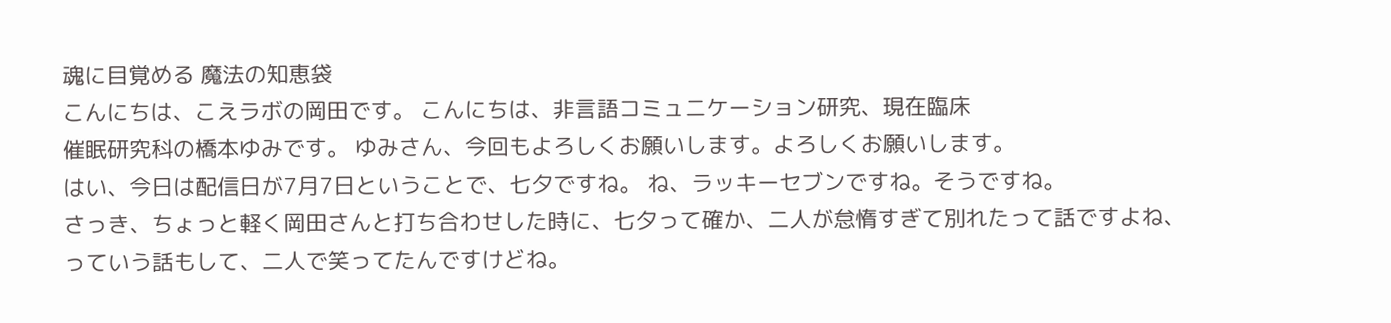魂に目覚める 魔法の知恵袋
こんにちは、こえラボの岡田です。 こんにちは、非言語コミュニケーション研究、現在臨床
催眠研究科の橋本ゆみです。 ゆみさん、今回もよろしくお願いします。よろしくお願いします。
はい、今日は配信日が7月7日ということで、七夕ですね。 ね、ラッキーセブンですね。そうですね。
さっき、ちょっと軽く岡田さんと打ち合わせした時に、七夕って確か、二人が怠惰すぎて別れたって話ですよね、っていう話もして、二人で笑ってたんですけどね。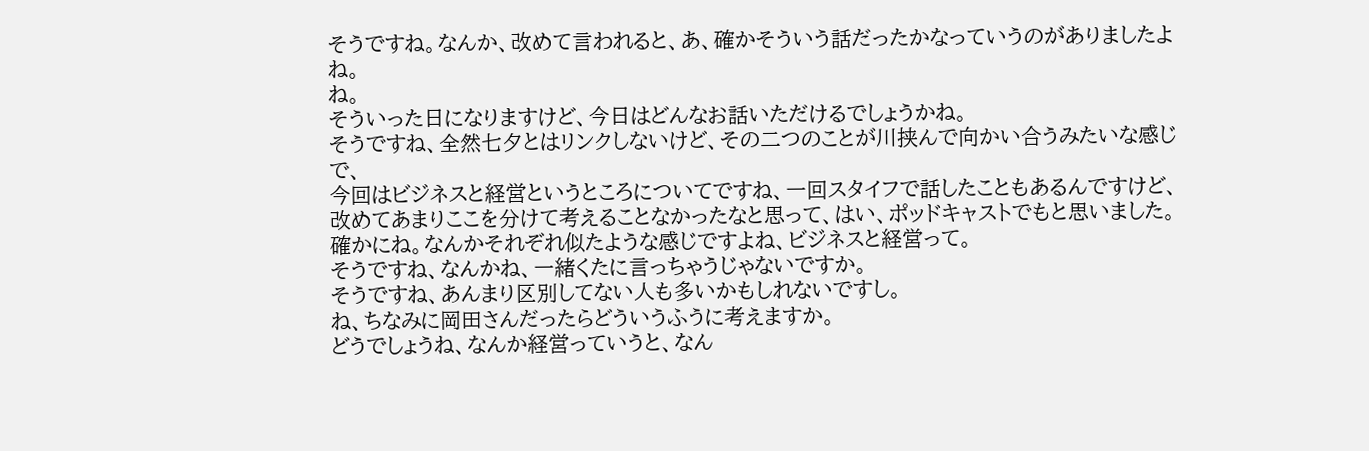そうですね。なんか、改めて言われると、あ、確かそういう話だったかなっていうのがありましたよね。
ね。
そういった日になりますけど、今日はどんなお話いただけるでしょうかね。
そうですね、全然七夕とはリンクしないけど、その二つのことが川挟んで向かい合うみたいな感じで、
今回はビジネスと経営というところについてですね、一回スタイフで話したこともあるんですけど、改めてあまりここを分けて考えることなかったなと思って、はい、ポッドキャストでもと思いました。
確かにね。なんかそれぞれ似たような感じですよね、ビジネスと経営って。
そうですね、なんかね、一緒くたに言っちゃうじゃないですか。
そうですね、あんまり区別してない人も多いかもしれないですし。
ね、ちなみに岡田さんだったらどういうふうに考えますか。
どうでしょうね、なんか経営っていうと、なん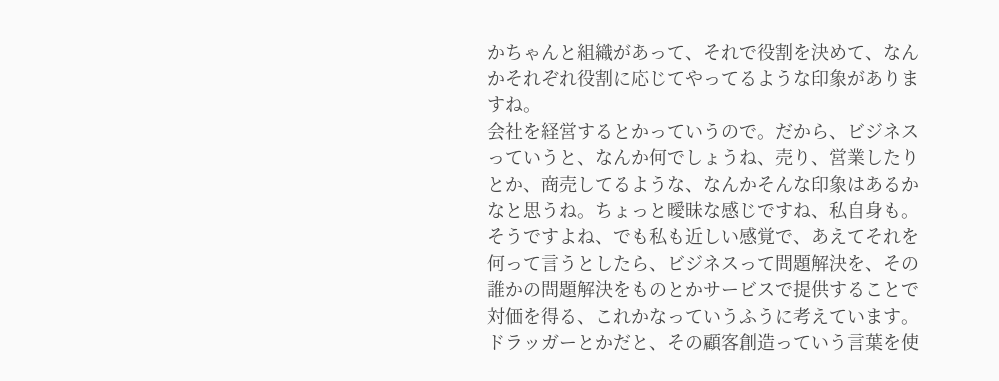かちゃんと組織があって、それで役割を決めて、なんかそれぞれ役割に応じてやってるような印象がありますね。
会社を経営するとかっていうので。だから、ビジネスっていうと、なんか何でしょうね、売り、営業したりとか、商売してるような、なんかそんな印象はあるかなと思うね。ちょっと曖昧な感じですね、私自身も。
そうですよね、でも私も近しい感覚で、あえてそれを何って言うとしたら、ビジネスって問題解決を、その誰かの問題解決をものとかサービスで提供することで対価を得る、これかなっていうふうに考えています。
ドラッガーとかだと、その顧客創造っていう言葉を使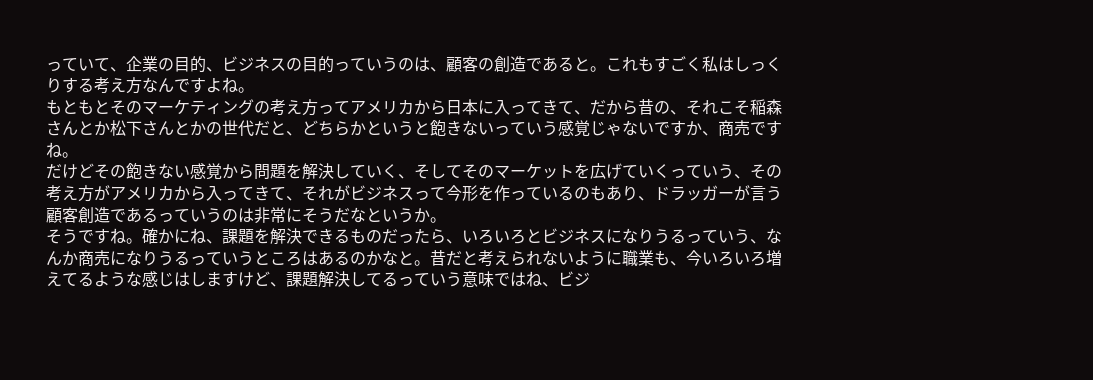っていて、企業の目的、ビジネスの目的っていうのは、顧客の創造であると。これもすごく私はしっくりする考え方なんですよね。
もともとそのマーケティングの考え方ってアメリカから日本に入ってきて、だから昔の、それこそ稲森さんとか松下さんとかの世代だと、どちらかというと飽きないっていう感覚じゃないですか、商売ですね。
だけどその飽きない感覚から問題を解決していく、そしてそのマーケットを広げていくっていう、その考え方がアメリカから入ってきて、それがビジネスって今形を作っているのもあり、ドラッガーが言う顧客創造であるっていうのは非常にそうだなというか。
そうですね。確かにね、課題を解決できるものだったら、いろいろとビジネスになりうるっていう、なんか商売になりうるっていうところはあるのかなと。昔だと考えられないように職業も、今いろいろ増えてるような感じはしますけど、課題解決してるっていう意味ではね、ビジ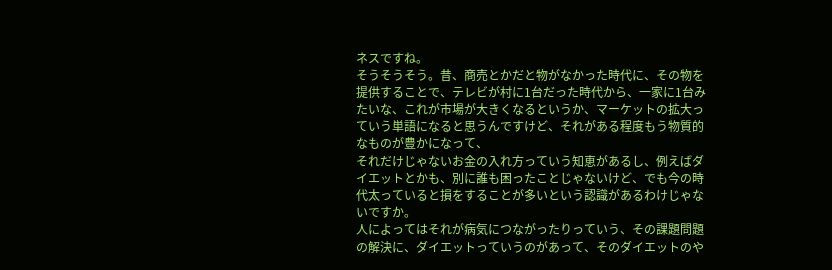ネスですね。
そうそうそう。昔、商売とかだと物がなかった時代に、その物を提供することで、テレビが村に1台だった時代から、一家に1台みたいな、これが市場が大きくなるというか、マーケットの拡大っていう単語になると思うんですけど、それがある程度もう物質的なものが豊かになって、
それだけじゃないお金の入れ方っていう知恵があるし、例えばダイエットとかも、別に誰も困ったことじゃないけど、でも今の時代太っていると損をすることが多いという認識があるわけじゃないですか。
人によってはそれが病気につながったりっていう、その課題問題の解決に、ダイエットっていうのがあって、そのダイエットのや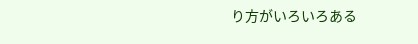り方がいろいろある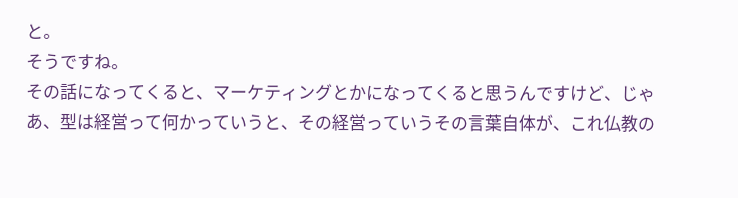と。
そうですね。
その話になってくると、マーケティングとかになってくると思うんですけど、じゃあ、型は経営って何かっていうと、その経営っていうその言葉自体が、これ仏教の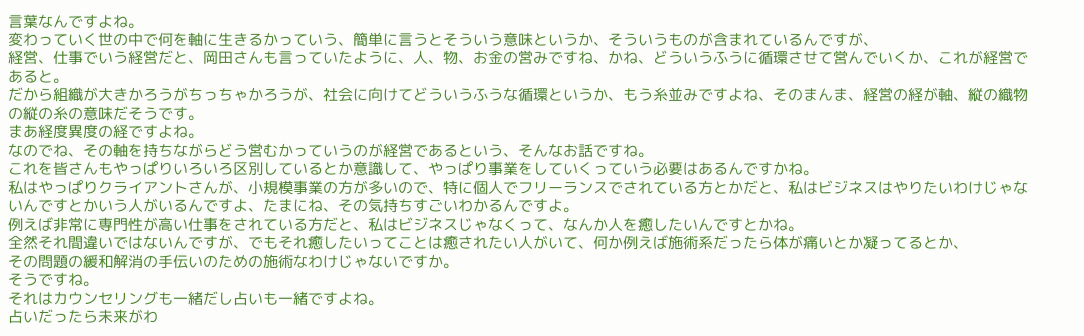言葉なんですよね。
変わっていく世の中で何を軸に生きるかっていう、簡単に言うとそういう意味というか、そういうものが含まれているんですが、
経営、仕事でいう経営だと、岡田さんも言っていたように、人、物、お金の営みですね、かね、どういうふうに循環させて営んでいくか、これが経営であると。
だから組織が大きかろうがちっちゃかろうが、社会に向けてどういうふうな循環というか、もう糸並みですよね、そのまんま、経営の経が軸、縦の織物の縦の糸の意味だそうです。
まあ経度異度の経ですよね。
なのでね、その軸を持ちながらどう営むかっていうのが経営であるという、そんなお話ですね。
これを皆さんもやっぱりいろいろ区別しているとか意識して、やっぱり事業をしていくっていう必要はあるんですかね。
私はやっぱりクライアントさんが、小規模事業の方が多いので、特に個人でフリーランスでされている方とかだと、私はビジネスはやりたいわけじゃないんですとかいう人がいるんですよ、たまにね、その気持ちすごいわかるんですよ。
例えば非常に専門性が高い仕事をされている方だと、私はビジネスじゃなくって、なんか人を癒したいんですとかね。
全然それ間違いではないんですが、でもそれ癒したいってことは癒されたい人がいて、何か例えば施術系だったら体が痛いとか凝ってるとか、
その問題の緩和解消の手伝いのための施術なわけじゃないですか。
そうですね。
それはカウンセリングも一緒だし占いも一緒ですよね。
占いだったら未来がわ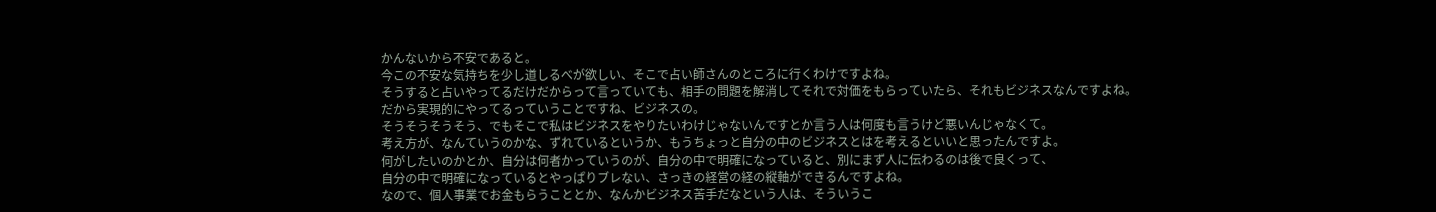かんないから不安であると。
今この不安な気持ちを少し道しるべが欲しい、そこで占い師さんのところに行くわけですよね。
そうすると占いやってるだけだからって言っていても、相手の問題を解消してそれで対価をもらっていたら、それもビジネスなんですよね。
だから実現的にやってるっていうことですね、ビジネスの。
そうそうそうそう、でもそこで私はビジネスをやりたいわけじゃないんですとか言う人は何度も言うけど悪いんじゃなくて。
考え方が、なんていうのかな、ずれているというか、もうちょっと自分の中のビジネスとはを考えるといいと思ったんですよ。
何がしたいのかとか、自分は何者かっていうのが、自分の中で明確になっていると、別にまず人に伝わるのは後で良くって、
自分の中で明確になっているとやっぱりブレない、さっきの経営の経の縦軸ができるんですよね。
なので、個人事業でお金もらうこととか、なんかビジネス苦手だなという人は、そういうこ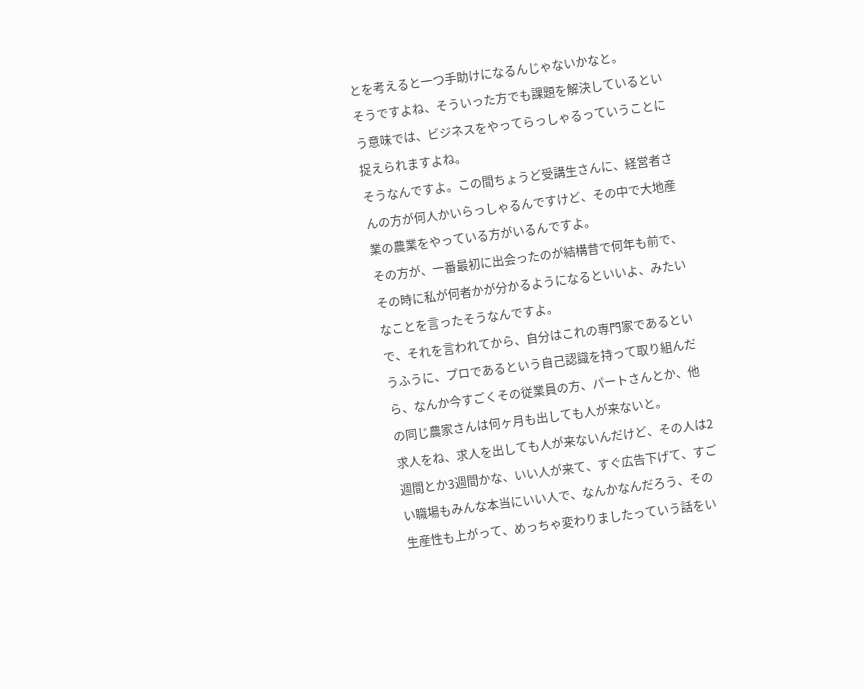とを考えると一つ手助けになるんじゃないかなと。
そうですよね、そういった方でも課題を解決しているという意味では、ビジネスをやってらっしゃるっていうことに捉えられますよね。
そうなんですよ。この間ちょうど受講生さんに、経営者さんの方が何人かいらっしゃるんですけど、その中で大地産業の農業をやっている方がいるんですよ。
その方が、一番最初に出会ったのが結構昔で何年も前で、その時に私が何者かが分かるようになるといいよ、みたいなことを言ったそうなんですよ。
で、それを言われてから、自分はこれの専門家であるというふうに、プロであるという自己認識を持って取り組んだら、なんか今すごくその従業員の方、パートさんとか、他の同じ農家さんは何ヶ月も出しても人が来ないと。
求人をね、求人を出しても人が来ないんだけど、その人は2週間とか3週間かな、いい人が来て、すぐ広告下げて、すごい職場もみんな本当にいい人で、なんかなんだろう、その生産性も上がって、めっちゃ変わりましたっていう話をい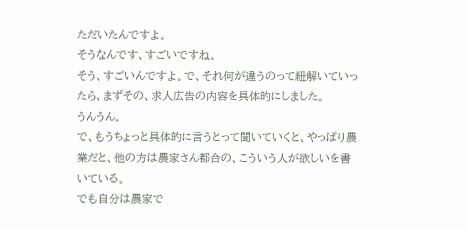ただいたんですよ。
そうなんです、すごいですね。
そう、すごいんですよ。で、それ何が違うのって紐解いていったら、まずその、求人広告の内容を具体的にしました。
うんうん。
で、もうちょっと具体的に言うとって聞いていくと、やっぱり農業だと、他の方は農家さん都合の、こういう人が欲しいを書いている。
でも自分は農家で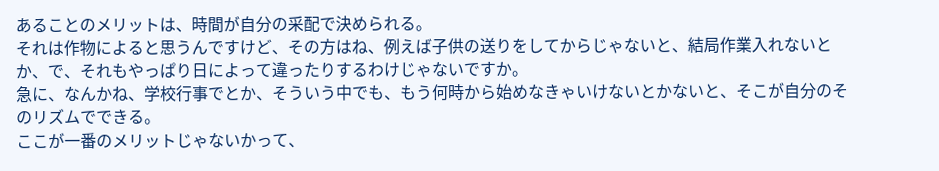あることのメリットは、時間が自分の采配で決められる。
それは作物によると思うんですけど、その方はね、例えば子供の送りをしてからじゃないと、結局作業入れないとか、で、それもやっぱり日によって違ったりするわけじゃないですか。
急に、なんかね、学校行事でとか、そういう中でも、もう何時から始めなきゃいけないとかないと、そこが自分のそのリズムでできる。
ここが一番のメリットじゃないかって、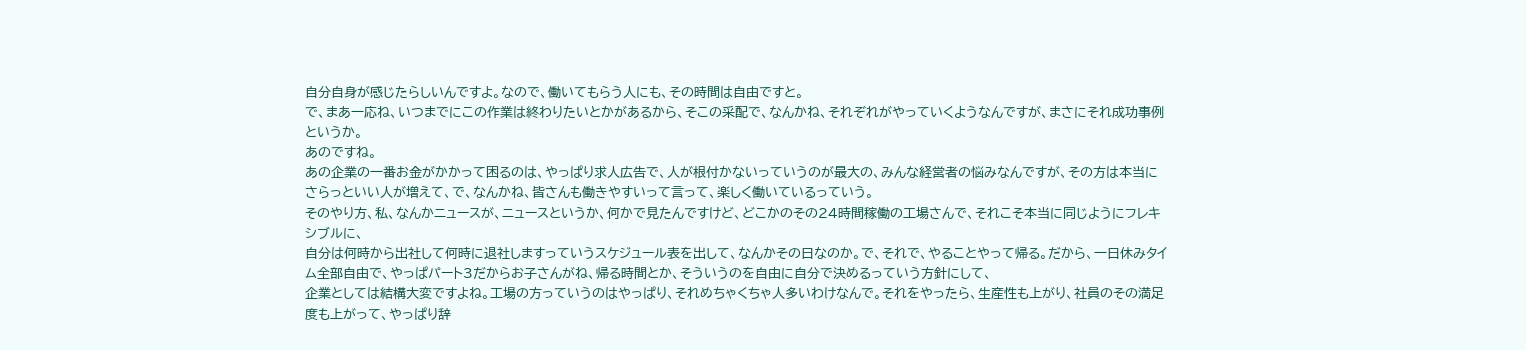自分自身が感じたらしいんですよ。なので、働いてもらう人にも、その時間は自由ですと。
で、まあ一応ね、いつまでにこの作業は終わりたいとかがあるから、そこの采配で、なんかね、それぞれがやっていくようなんですが、まさにそれ成功事例というか。
あのですね。
あの企業の一番お金がかかって困るのは、やっぱり求人広告で、人が根付かないっていうのが最大の、みんな経営者の悩みなんですが、その方は本当にさらっといい人が増えて、で、なんかね、皆さんも働きやすいって言って、楽しく働いているっていう。
そのやり方、私、なんかニュースが、ニュースというか、何かで見たんですけど、どこかのその24時間稼働の工場さんで、それこそ本当に同じようにフレキシブルに、
自分は何時から出社して何時に退社しますっていうスケジュール表を出して、なんかその日なのか。で、それで、やることやって帰る。だから、一日休みタイム全部自由で、やっぱパート3だからお子さんがね、帰る時間とか、そういうのを自由に自分で決めるっていう方針にして、
企業としては結構大変ですよね。工場の方っていうのはやっぱり、それめちゃくちゃ人多いわけなんで。それをやったら、生産性も上がり、社員のその満足度も上がって、やっぱり辞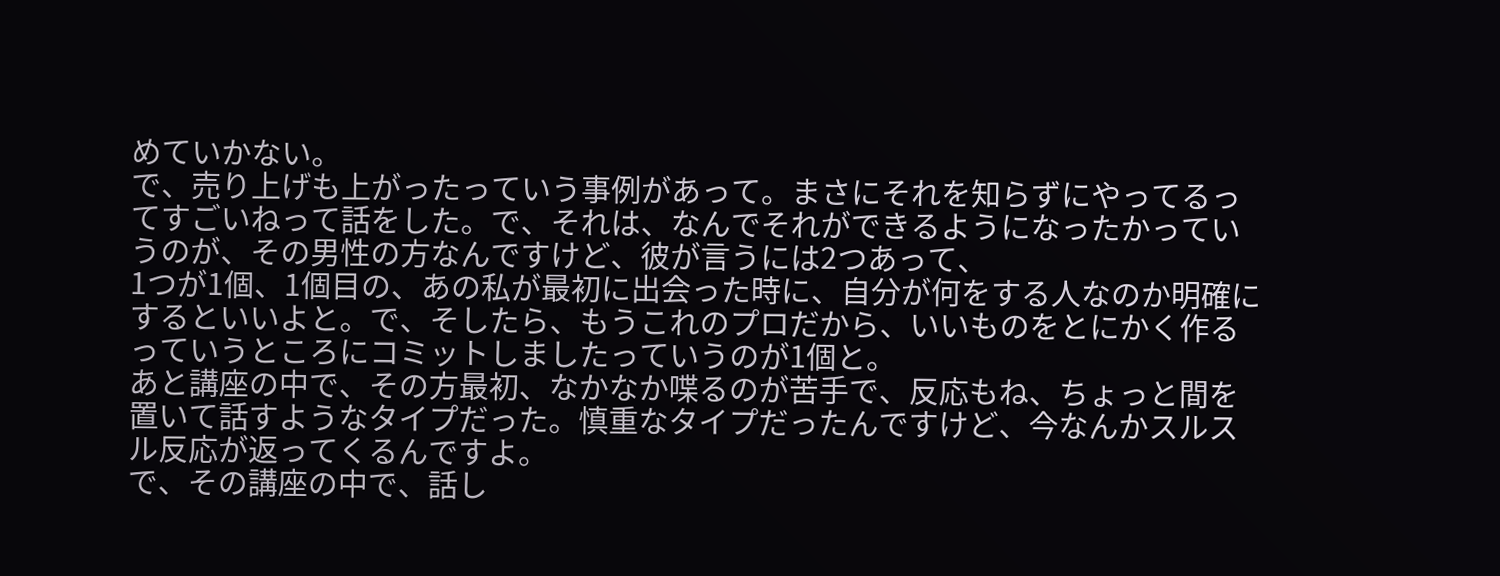めていかない。
で、売り上げも上がったっていう事例があって。まさにそれを知らずにやってるってすごいねって話をした。で、それは、なんでそれができるようになったかっていうのが、その男性の方なんですけど、彼が言うには2つあって、
1つが1個、1個目の、あの私が最初に出会った時に、自分が何をする人なのか明確にするといいよと。で、そしたら、もうこれのプロだから、いいものをとにかく作るっていうところにコミットしましたっていうのが1個と。
あと講座の中で、その方最初、なかなか喋るのが苦手で、反応もね、ちょっと間を置いて話すようなタイプだった。慎重なタイプだったんですけど、今なんかスルスル反応が返ってくるんですよ。
で、その講座の中で、話し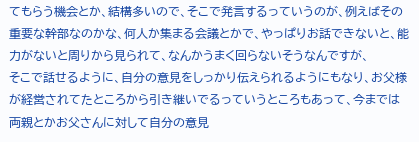てもらう機会とか、結構多いので、そこで発言するっていうのが、例えばその重要な幹部なのかな、何人か集まる会議とかで、やっぱりお話できないと、能力がないと周りから見られて、なんかうまく回らないそうなんですが、
そこで話せるように、自分の意見をしっかり伝えられるようにもなり、お父様が経営されてたところから引き継いでるっていうところもあって、今までは両親とかお父さんに対して自分の意見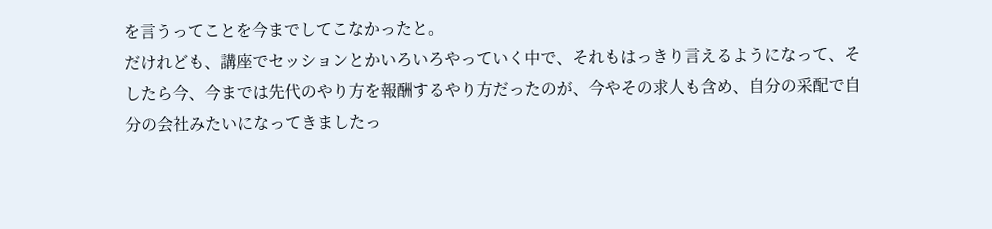を言うってことを今までしてこなかったと。
だけれども、講座でセッションとかいろいろやっていく中で、それもはっきり言えるようになって、そしたら今、今までは先代のやり方を報酬するやり方だったのが、今やその求人も含め、自分の采配で自分の会社みたいになってきましたっ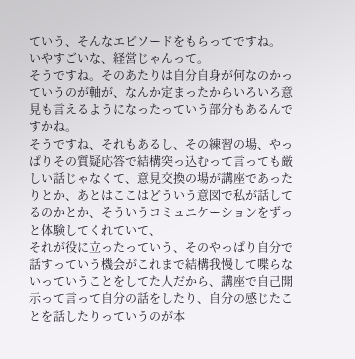ていう、そんなエピソードをもらってですね。
いやすごいな、経営じゃんって。
そうですね。そのあたりは自分自身が何なのかっていうのが軸が、なんか定まったからいろいろ意見も言えるようになったっていう部分もあるんですかね。
そうですね、それもあるし、その練習の場、やっぱりその質疑応答で結構突っ込むって言っても厳しい話じゃなくて、意見交換の場が講座であったりとか、あとはここはどういう意図で私が話してるのかとか、そういうコミュニケーションをずっと体験してくれていて、
それが役に立ったっていう、そのやっぱり自分で話すっていう機会がこれまで結構我慢して喋らないっていうことをしてた人だから、講座で自己開示って言って自分の話をしたり、自分の感じたことを話したりっていうのが本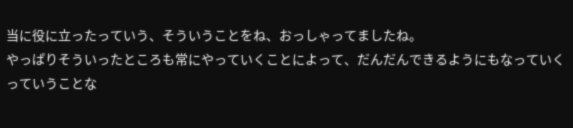当に役に立ったっていう、そういうことをね、おっしゃってましたね。
やっぱりそういったところも常にやっていくことによって、だんだんできるようにもなっていくっていうことな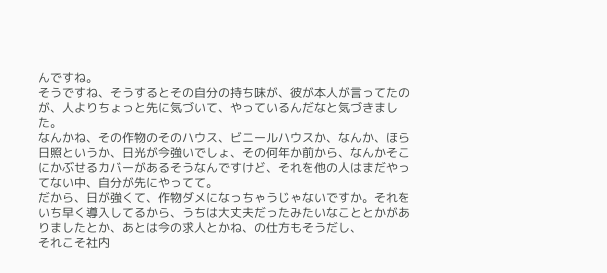んですね。
そうですね、そうするとその自分の持ち味が、彼が本人が言ってたのが、人よりちょっと先に気づいて、やっているんだなと気づきました。
なんかね、その作物のそのハウス、ビニールハウスか、なんか、ほら日照というか、日光が今強いでしょ、その何年か前から、なんかそこにかぶせるカバーがあるそうなんですけど、それを他の人はまだやってない中、自分が先にやってて。
だから、日が強くて、作物ダメになっちゃうじゃないですか。それをいち早く導入してるから、うちは大丈夫だったみたいなこととかがありましたとか、あとは今の求人とかね、の仕方もそうだし、
それこそ社内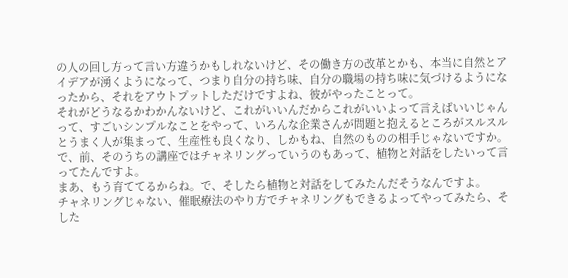の人の回し方って言い方違うかもしれないけど、その働き方の改革とかも、本当に自然とアイデアが湧くようになって、つまり自分の持ち味、自分の職場の持ち味に気づけるようになったから、それをアウトプットしただけですよね、彼がやったことって。
それがどうなるかわかんないけど、これがいいんだからこれがいいよって言えばいいじゃんって、すごいシンプルなことをやって、いろんな企業さんが問題と抱えるところがスルスルとうまく人が集まって、生産性も良くなり、しかもね、自然のものの相手じゃないですか。
で、前、そのうちの講座ではチャネリングっていうのもあって、植物と対話をしたいって言ってたんですよ。
まあ、もう育ててるからね。で、そしたら植物と対話をしてみたんだそうなんですよ。
チャネリングじゃない、催眠療法のやり方でチャネリングもできるよってやってみたら、そした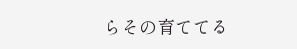らその育ててる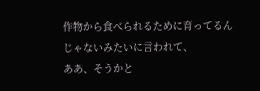作物から食べられるために育ってるんじゃないみたいに言われて、
ああ、そうかと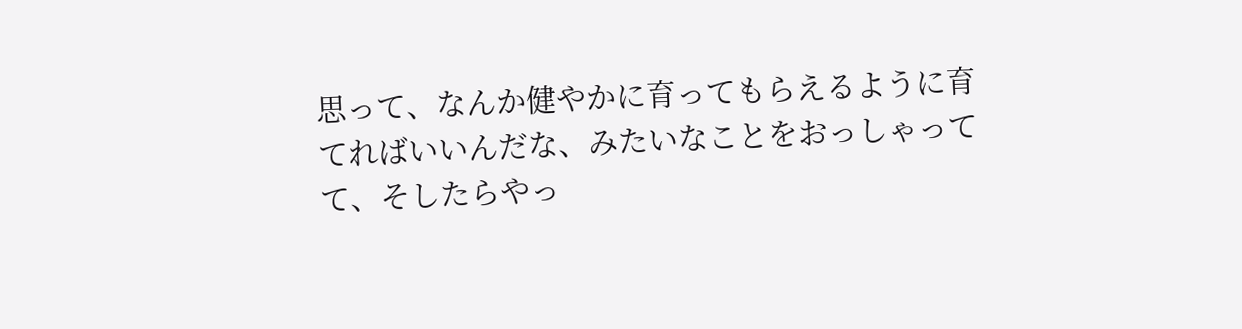思って、なんか健やかに育ってもらえるように育てればいいんだな、みたいなことをおっしゃってて、そしたらやっ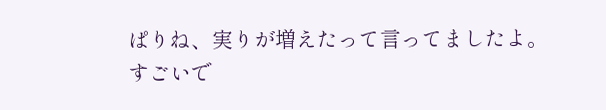ぱりね、実りが増えたって言ってましたよ。
すごいで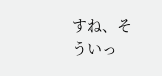すね、そういっ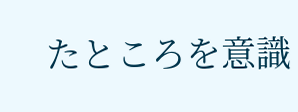たところを意識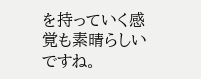を持っていく感覚も素晴らしいですね。